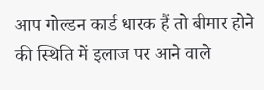आप गोल्डन कार्ड धारक हैं तो बीमार होने की स्थिति में इलाज पर आने वाले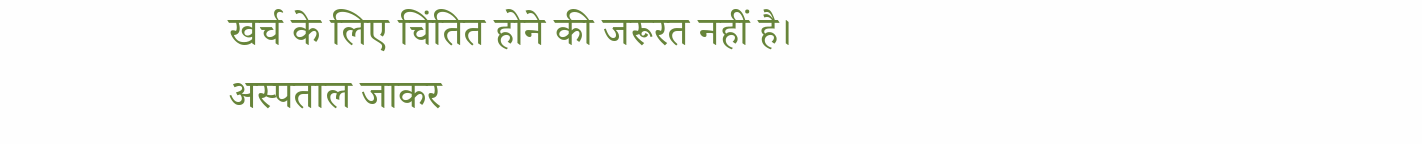खर्च के लिए चिंतित होने की जरूरत नहीं है। अस्पताल जाकर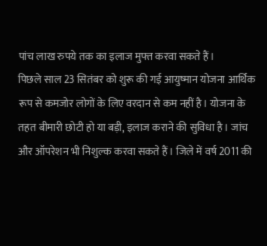पांच लाख रुपये तक का इलाज मुफ्त करवा सकते हैं।
पिछले साल 23 सितंबर को शुरू की गई आयुष्मान योजना आर्थिक रूप से कमजोर लोगों के लिए वरदान से कम नहीं है। योजना के तहत बीमारी छोटी हो या बड़ी, इलाज कराने की सुविधा है। जांच और ऑपरेशन भी निशुल्क करवा सकते हैं। जिले में वर्ष 2011 की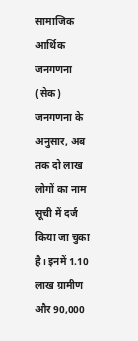सामाजिक आर्थिक जनगणना (सेक) जनगणना के अनुसार, अब तक दो लाख लोगों का नाम सूची में दर्ज किया जा चुका है। इनमें 1.10 लाख ग्रामीण और 90,000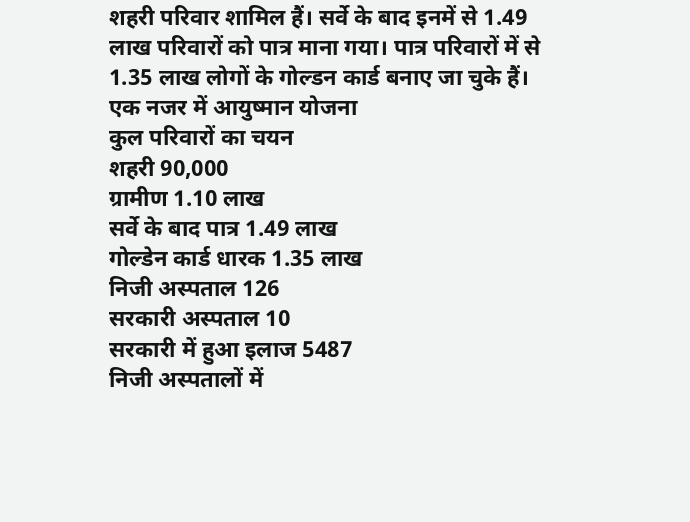शहरी परिवार शामिल हैं। सर्वे के बाद इनमें से 1.49 लाख परिवारों को पात्र माना गया। पात्र परिवारों में से 1.35 लाख लोगों के गोल्डन कार्ड बनाए जा चुके हैं।
एक नजर में आयुष्मान योजना
कुल परिवारों का चयन
शहरी 90,000
ग्रामीण 1.10 लाख
सर्वे के बाद पात्र 1.49 लाख
गोल्डेन कार्ड धारक 1.35 लाख
निजी अस्पताल 126
सरकारी अस्पताल 10
सरकारी में हुआ इलाज 5487
निजी अस्पतालों में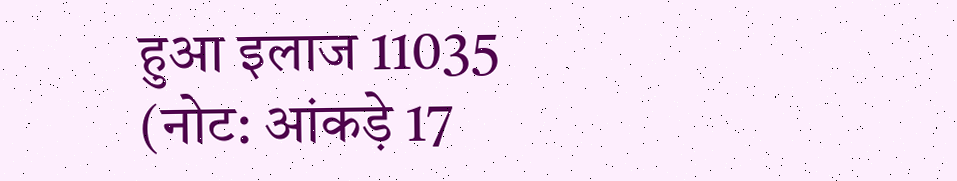हुआ इलाज 11035
(नोट: आंकड़े 17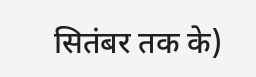सितंबर तक के)